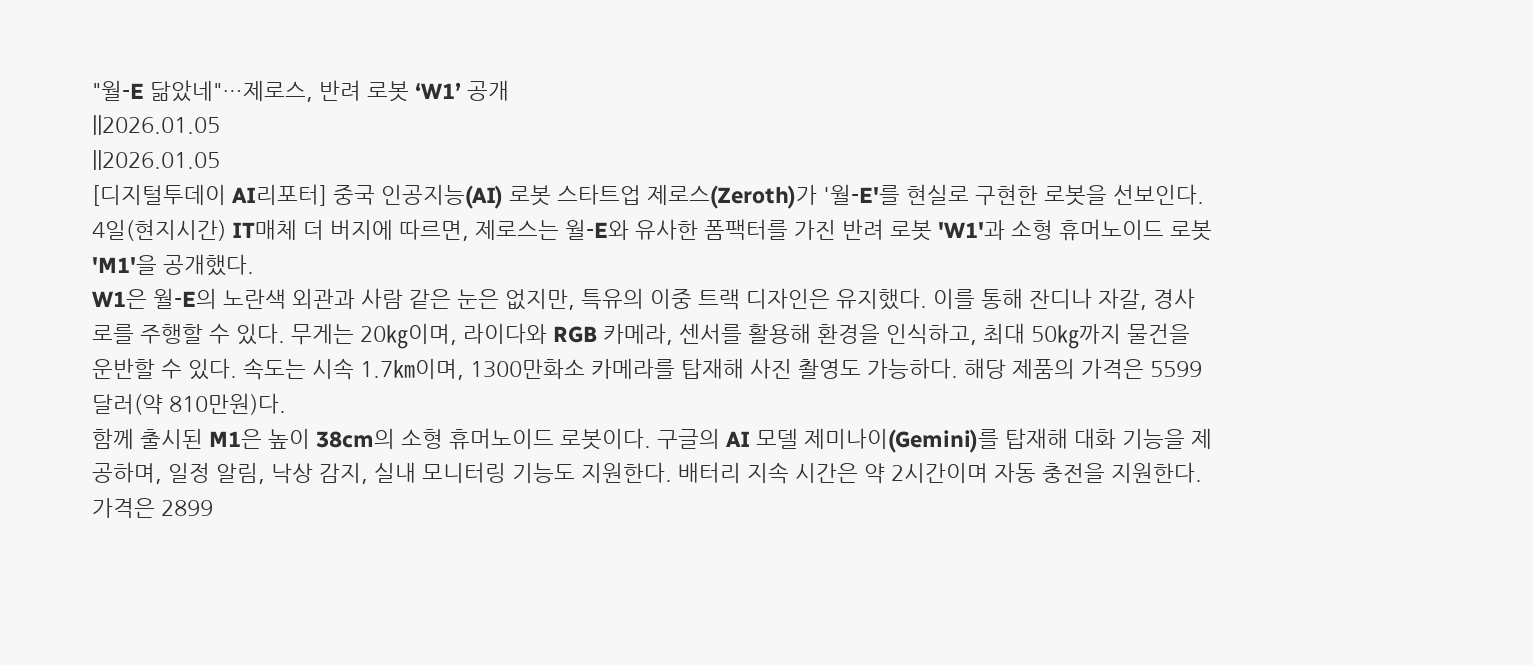"월-E 닮았네"…제로스, 반려 로봇 ‘W1’ 공개
||2026.01.05
||2026.01.05
[디지털투데이 AI리포터] 중국 인공지능(AI) 로봇 스타트업 제로스(Zeroth)가 '월-E'를 현실로 구현한 로봇을 선보인다.
4일(현지시간) IT매체 더 버지에 따르면, 제로스는 월-E와 유사한 폼팩터를 가진 반려 로봇 'W1'과 소형 휴머노이드 로봇 'M1'을 공개했다.
W1은 월-E의 노란색 외관과 사람 같은 눈은 없지만, 특유의 이중 트랙 디자인은 유지했다. 이를 통해 잔디나 자갈, 경사로를 주행할 수 있다. 무게는 20㎏이며, 라이다와 RGB 카메라, 센서를 활용해 환경을 인식하고, 최대 50㎏까지 물건을 운반할 수 있다. 속도는 시속 1.7㎞이며, 1300만화소 카메라를 탑재해 사진 촬영도 가능하다. 해당 제품의 가격은 5599달러(약 810만원)다.
함께 출시된 M1은 높이 38cm의 소형 휴머노이드 로봇이다. 구글의 AI 모델 제미나이(Gemini)를 탑재해 대화 기능을 제공하며, 일정 알림, 낙상 감지, 실내 모니터링 기능도 지원한다. 배터리 지속 시간은 약 2시간이며 자동 충전을 지원한다. 가격은 2899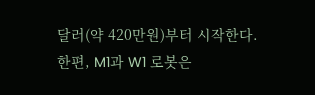달러(약 420만원)부터 시작한다.
한편, M1과 W1 로봇은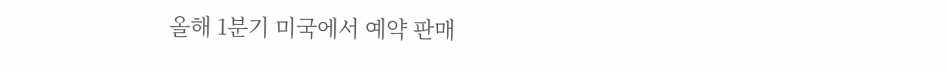올해 1분기 미국에서 예약 판매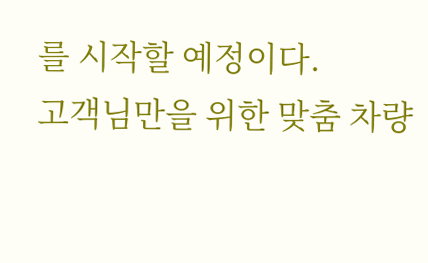를 시작할 예정이다.
고객님만을 위한 맞춤 차량